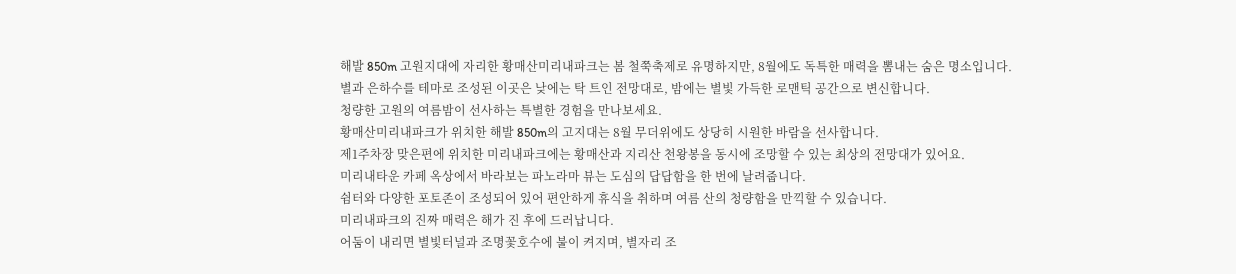해발 850m 고원지대에 자리한 황매산미리내파크는 봄 철쭉축제로 유명하지만, 8월에도 독특한 매력을 뽐내는 숨은 명소입니다.
별과 은하수를 테마로 조성된 이곳은 낮에는 탁 트인 전망대로, 밤에는 별빛 가득한 로맨틱 공간으로 변신합니다.
청량한 고원의 여름밤이 선사하는 특별한 경험을 만나보세요.
황매산미리내파크가 위치한 해발 850m의 고지대는 8월 무더위에도 상당히 시원한 바람을 선사합니다.
제1주차장 맞은편에 위치한 미리내파크에는 황매산과 지리산 천왕봉을 동시에 조망할 수 있는 최상의 전망대가 있어요.
미리내타운 카페 옥상에서 바라보는 파노라마 뷰는 도심의 답답함을 한 번에 날려줍니다.
쉼터와 다양한 포토존이 조성되어 있어 편안하게 휴식을 취하며 여름 산의 청량함을 만끽할 수 있습니다.
미리내파크의 진짜 매력은 해가 진 후에 드러납니다.
어둠이 내리면 별빛터널과 조명꽃호수에 불이 켜지며, 별자리 조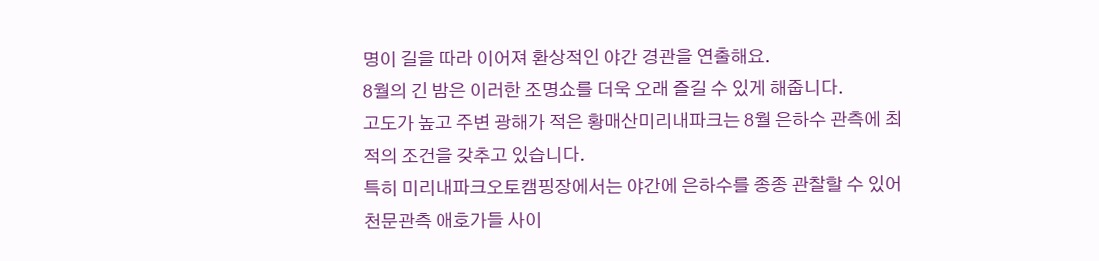명이 길을 따라 이어져 환상적인 야간 경관을 연출해요.
8월의 긴 밤은 이러한 조명쇼를 더욱 오래 즐길 수 있게 해줍니다.
고도가 높고 주변 광해가 적은 황매산미리내파크는 8월 은하수 관측에 최적의 조건을 갖추고 있습니다.
특히 미리내파크오토캠핑장에서는 야간에 은하수를 종종 관찰할 수 있어 천문관측 애호가들 사이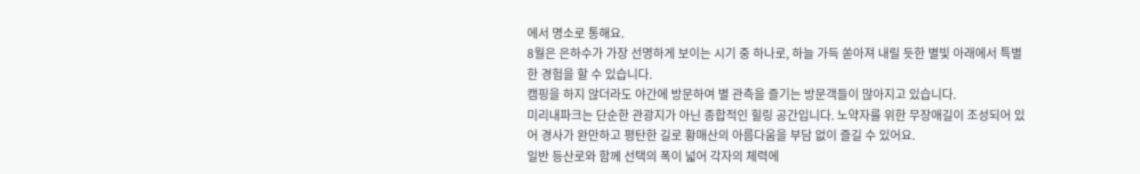에서 명소로 통해요.
8월은 은하수가 가장 선명하게 보이는 시기 중 하나로, 하늘 가득 쏟아져 내릴 듯한 별빛 아래에서 특별한 경험을 할 수 있습니다.
캠핑을 하지 않더라도 야간에 방문하여 별 관측을 즐기는 방문객들이 많아지고 있습니다.
미리내파크는 단순한 관광지가 아닌 종합적인 힐링 공간입니다. 노약자를 위한 무장애길이 조성되어 있어 경사가 완만하고 평탄한 길로 황매산의 아름다움을 부담 없이 즐길 수 있어요.
일반 등산로와 함께 선택의 폭이 넓어 각자의 체력에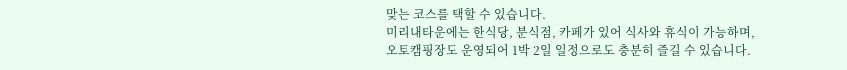맞는 코스를 택할 수 있습니다.
미리내타운에는 한식당, 분식점, 카페가 있어 식사와 휴식이 가능하며, 오토캠핑장도 운영되어 1박 2일 일정으로도 충분히 즐길 수 있습니다.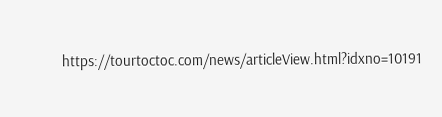https://tourtoctoc.com/news/articleView.html?idxno=10191